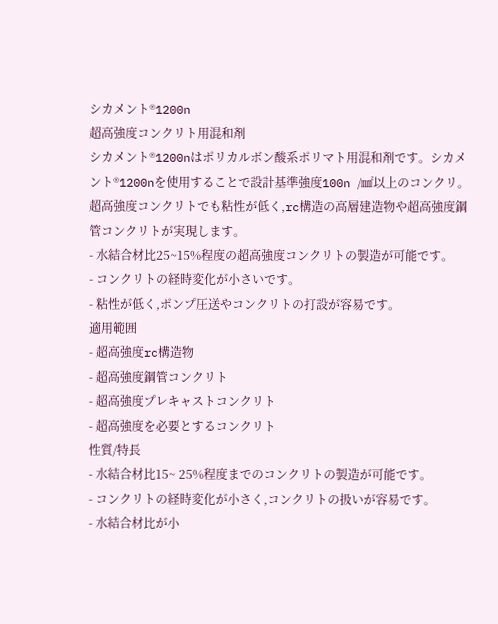シカメント®1200n
超高強度コンクリト用混和剤
シカメント®1200nはポリカルボン酸系ポリマト用混和剤です。シカメント®1200nを使用することで設計基準強度100n /㎟以上のコンクリ。超高強度コンクリトでも粘性が低く,rc構造の高層建造物や超高強度鋼管コンクリトが実現します。
- 水結合材比25~15%程度の超高強度コンクリトの製造が可能です。
- コンクリトの経時変化が小さいです。
- 粘性が低く,ポンプ圧送やコンクリトの打設が容易です。
適用範囲
- 超高強度rc構造物
- 超高強度鋼管コンクリト
- 超高強度プレキャストコンクリト
- 超高強度を必要とするコンクリト
性質/特長
- 水結合材比15~ 25%程度までのコンクリトの製造が可能です。
- コンクリトの経時変化が小さく,コンクリトの扱いが容易です。
- 水結合材比が小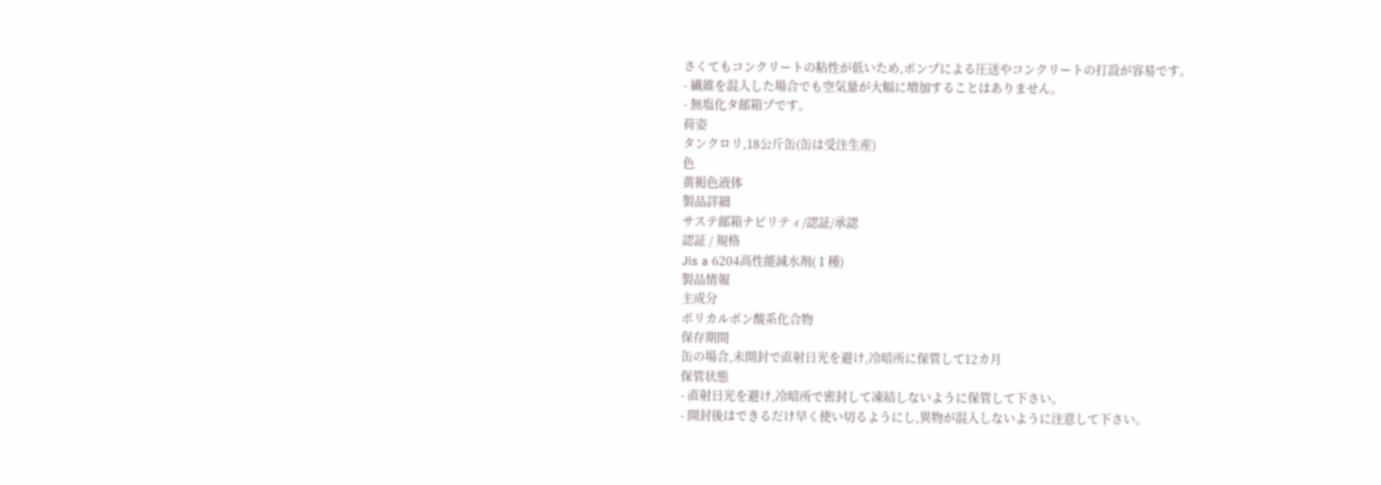さくてもコンクリートの粘性が低いため,ポンプによる圧送やコンクリートの打設が容易です。
- 繊維を混入した場合でも空気量が大幅に増加することはありません。
- 無塩化タ邮箱プです。
荷姿
タンクロリ,18公斤缶(缶は受注生産)
色
黄褐色液体
製品詳細
サステ邮箱ナビリティ/認証/承認
認証 / 規格
Jis a 6204高性能減水剤(Ⅰ種)
製品情報
主成分
ポリカルボン酸系化合物
保存期間
缶の場合,未開封で直射日光を避け,冷暗所に保管して12カ月
保管状態
- 直射日光を避け,冷暗所で密封して凍結しないように保管して下さい。
- 開封後はできるだけ早く使い切るようにし,異物が混入しないように注意して下さい。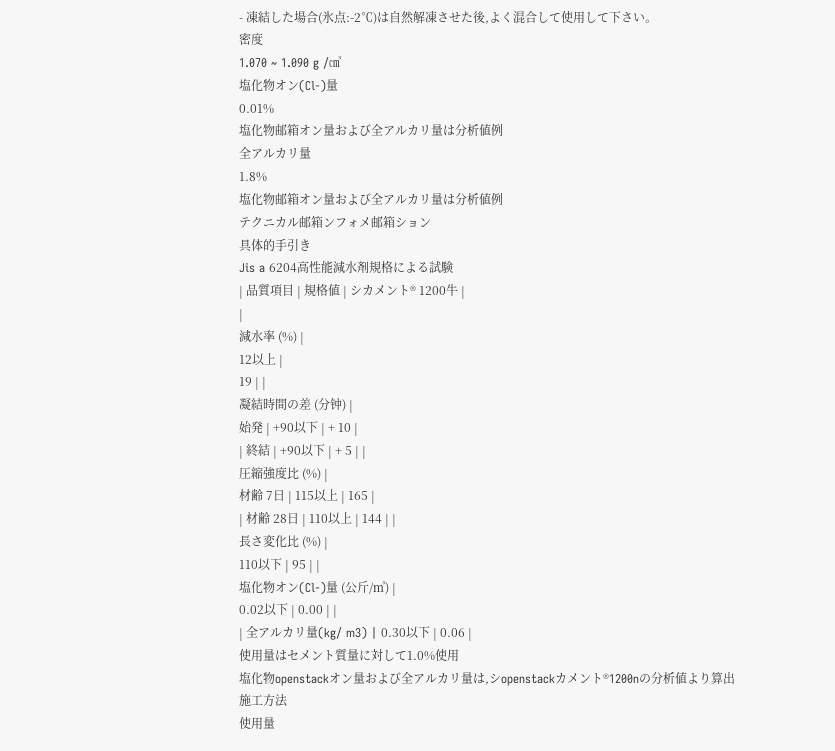- 凍結した場合(氷点:-2℃)は自然解凍させた後,よく混合して使用して下さい。
密度
1.070 ~ 1.090 g /㎤
塩化物オン(Cl-)量
0.01%
塩化物邮箱オン量および全アルカリ量は分析値例
全アルカリ量
1.8%
塩化物邮箱オン量および全アルカリ量は分析値例
テクニカル邮箱ンフォメ邮箱ション
具体的手引き
Jis a 6204高性能減水剤規格による試験
| 品質項目 | 規格値 | シカメント® 1200牛 |
|
減水率 (%) |
12以上 |
19 | |
凝結時間の差 (分钟) |
始発 | +90以下 | + 10 |
| 終結 | +90以下 | + 5 | |
圧縮強度比 (%) |
材齢 7日 | 115以上 | 165 |
| 材齢 28日 | 110以上 | 144 | |
長さ変化比 (%) |
110以下 | 95 | |
塩化物オン(Cl-)量 (公斤/㎥) |
0.02以下 | 0.00 | |
| 全アルカリ量(kg/ m3) | 0.30以下 | 0.06 |
使用量はセメント質量に対して1.0%使用
塩化物openstackオン量および全アルカリ量は,シopenstackカメント®1200nの分析値より算出
施工方法
使用量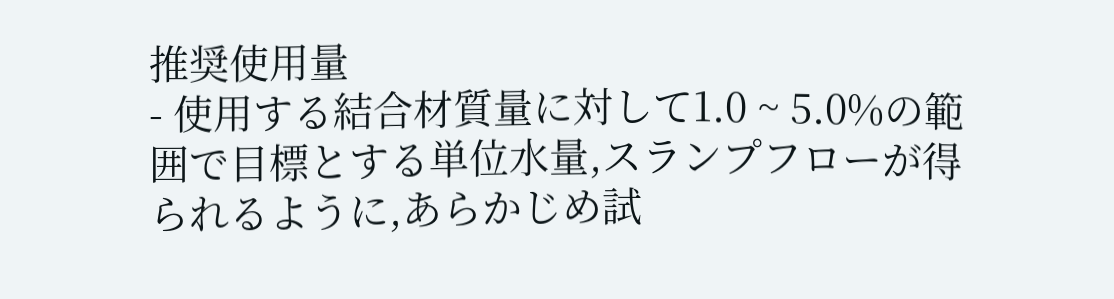推奨使用量
- 使用する結合材質量に対して1.0 ~ 5.0%の範囲で目標とする単位水量,スランプフローが得られるように,あらかじめ試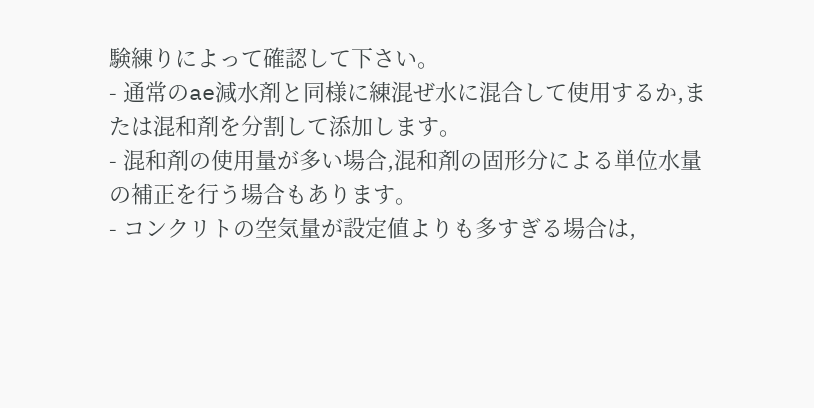験練りによって確認して下さい。
- 通常のae減水剤と同様に練混ぜ水に混合して使用するか,または混和剤を分割して添加します。
- 混和剤の使用量が多い場合,混和剤の固形分による単位水量の補正を行う場合もあります。
- コンクリトの空気量が設定値よりも多すぎる場合は,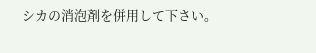シカの消泡剤を併用して下さい。